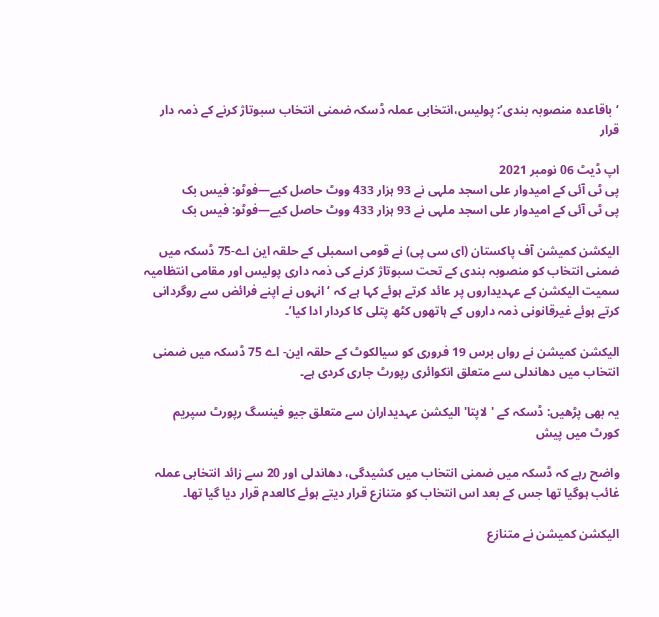‘باقاعدہ منصوبہ بندی’: پولیس،انتخابی عملہ ڈسکہ ضمنی انتخاب سبوتاژ کرنے کے ذمہ دار قرار

اپ ڈیٹ 06 نومبر 2021
پی ٹی آئی کے امیدوار علی اسجد ملہی نے 93 ہزار 433 ووٹ حاصل کیے—فوٹو: فیس بک
پی ٹی آئی کے امیدوار علی اسجد ملہی نے 93 ہزار 433 ووٹ حاصل کیے—فوٹو: فیس بک

الیکشن کمیشن آف پاکستان (ای سی پی) نے قومی اسمبلی کے حلقہ این اے-75 ڈسکہ میں ضمنی انتخاب کو منصوبہ بندی کے تحت سبوتاژ کرنے کی ذمہ داری پولیس اور مقامی انتظامیہ سمیت الیکشن کے عہدیداروں پر عائد کرتے ہوئے کہا ہے کہ ‘انہوں نے اپنے فرائض سے روگردانی کرتے ہوئے غیرقانونی ذمہ داروں کے ہاتھوں کٹھ پتلی کا کردار ادا کیا’۔

الیکشن کمیشن نے رواں برس 19 فروری کو سیالکوٹ کے حلقہ این- اے 75 ڈسکہ میں ضمنی انتخاب میں دھاندلی سے متعلق انکوائری رپورٹ جاری کردی ہے۔

یہ بھی پڑھیں: ڈسکہ کے 'لاپتا' الیکشن عہدیداران سے متعلق جیو فینسگ رپورٹ سپریم کورٹ میں پیش

واضح رہے کہ ڈسکہ میں ضمنی انتخاب میں کشیدگی، دھاندلی اور 20 سے زائد انتخابی عملہ غائب ہوگیا تھا جس کے بعد اس انتخاب کو متنازع قرار دیتے ہوئے کالعدم قرار دیا گیا تھا۔

الیکشن کمیشن نے متنازع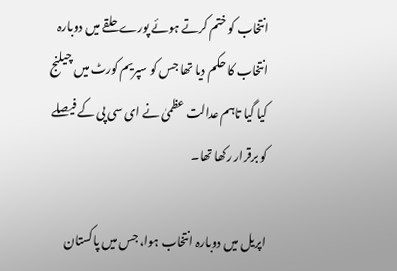انتخاب کو ختم کرتے ہوئے پورے حلقے میں دوبارہ انتخاب کا حکم دیا تھا جس کو سپریم کورٹ میں چیلنج کیا گیا تاہم عدالت عظمیٰ نے ای سی پی کے فیصلے کو برقرار رکھا تھا۔

اپریل میں دوبارہ انتخاب ہوا، جس میں پاکستان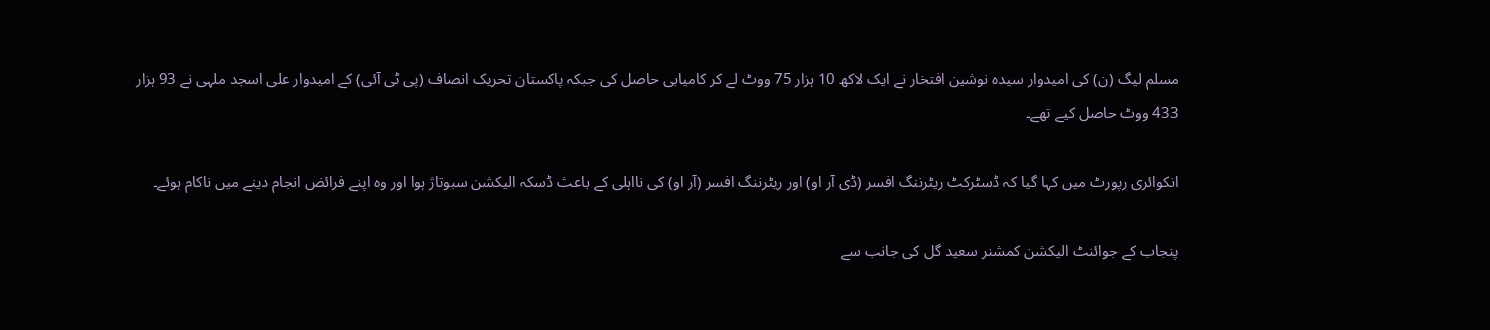مسلم لیگ (ن) کی امیدوار سیدہ نوشین افتخار نے ایک لاکھ 10 ہزار 75 ووٹ لے کر کامیابی حاصل کی جبکہ پاکستان تحریک انصاف (پی ٹی آئی) کے امیدوار علی اسجد ملہی نے 93 ہزار 433 ووٹ حاصل کیے تھے۔

انکوائری رپورٹ میں کہا گیا کہ ڈسٹرکٹ ریٹرننگ افسر (ڈی آر او) اور ریٹرننگ افسر (آر او) کی نااہلی کے باعث ڈسکہ الیکشن سبوتاژ ہوا اور وہ اپنے فرائض انجام دینے میں ناکام ہوئے۔

پنجاب کے جوائنٹ الیکشن کمشنر سعید گل کی جانب سے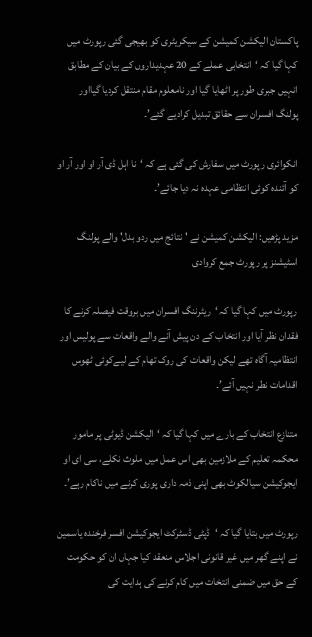پاکستان الیکشن کمیشن کے سیکریٹری کو بھیجی گئی رپورٹ میں کہا گیا کہ ‘انتخابی عملے کے 20 عہدیداروں کے بیان کے مطابق انہیں جبری طور پر اٹھایا گیا اور نامعلوم مقام منتقل کردیا گیااور پولنگ افسران سے حقائق تبدیل کرادیے گئے’۔

انکوائری رپورٹ میں سفارش کی گئی ہے کہ ‘نا اہل ڈی آر او اور آر او کو آئندہ کوئی انتظامی عہدہ نہ دیا جائے’۔

مزید پڑھیں: الیکشن کمیشن نے 'نتائج میں ردو بدل' والے پولنگ اسٹیشنز پر رپورٹ جمع کروادی

رپورٹ میں کہا گیا کہ ‘ریٹرننگ افسران میں بروقت فیصلہ کرنے کا فقدان نظر آیا اور انتخاب کے دن پیش آنے والے واقعات سے پولیس اور انتظامیہ آگاہ تھے لیکن واقعات کی روک تھام کے لیےکوئی ٹھوس اقدامات نطر نہیں آئے’۔

متنازع انتخاب کے بارے میں کہا گیا کہ ‘الیکشن ڈیوٹی پر مامور محکمہ تعلیم کے ملازمین بھی اس عمل میں ملوث نکلے، سی ای او ایجوکیشن سیالکوٹ بھی اپنی ذمہ داری پوری کرنے میں ناکام رہے’۔

رپورٹ میں بتایا گیا کہ ‘ڈپٹی ڈسٹرکٹ ایجوکیشن افسر فرخندہ یاسمین نے اپنے گھر میں غیر قانونی اجلاس منعقد کیا جہاں ان کو حکومت کے حق میں ضمنی انتخات میں کام کرنے کی ہدایت کی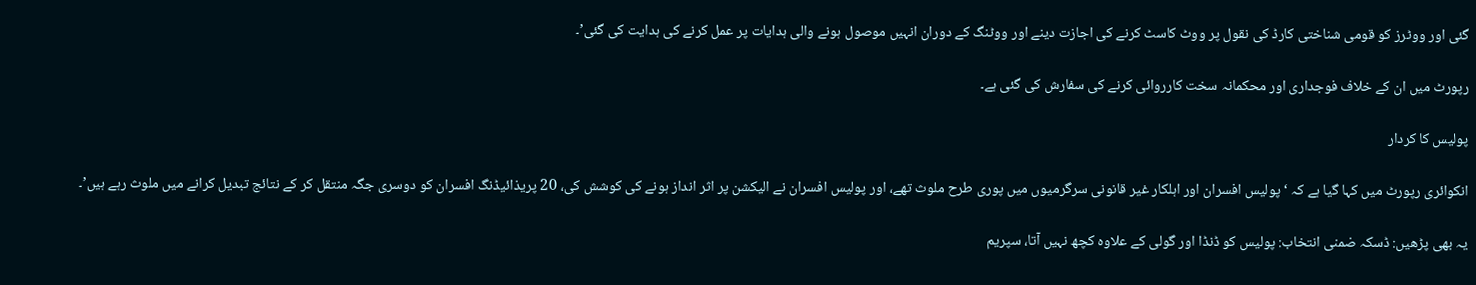گئی اور ووٹرز کو قومی شناختی کارڈ کی نقول پر ووٹ کاسٹ کرنے کی اجازت دینے اور ووٹنگ کے دوران انہیں موصول ہونے والی ہدایات پر عمل کرنے کی ہدایت کی گئی’۔

رپورٹ میں ان کے خلاف فوجداری اور محکمانہ سخت کارروائی کرنے کی سفارش کی گئی ہے۔

پولیس کا کردار

انکوائری رپورٹ میں کہا گیا ہے کہ ‘پولیس افسران اور اہلکار غیر قانونی سرگرمیوں میں پوری طرح ملوث تھے، اور پولیس افسران نے الیکشن پر اثر انداز ہونے کی کوشش کی، 20 پریذائیڈنگ افسران کو دوسری جگہ منتقل کر کے نتائج تبدیل کرانے میں ملوث رہے ہیں’۔

یہ بھی پڑھیں: ڈسکہ ضمنی انتخاب: پولیس کو ڈنڈا اور گولی کے علاوہ کچھ نہیں آتا، سپریم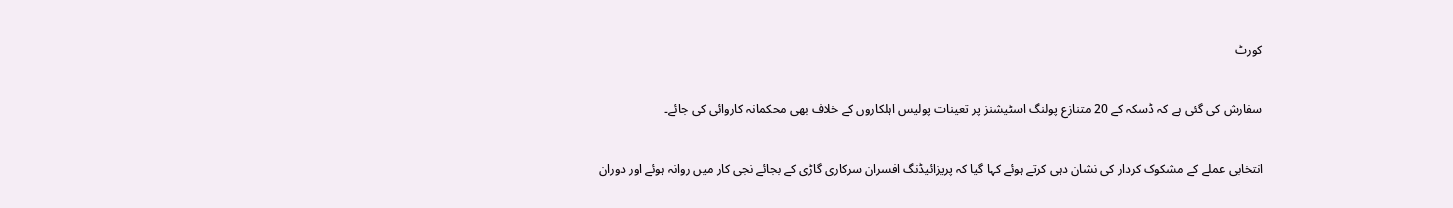کورٹ

سفارش کی گئی ہے کہ ڈسکہ کے 20 متنازع پولنگ اسٹیشنز پر تعینات پولیس اہلکاروں کے خلاف بھی محکمانہ کاروائی کی جائے۔

انتخابی عملے کے مشکوک کردار کی نشان دہی کرتے ہوئے کہا گیا کہ پریزائیڈنگ افسران سرکاری گاڑی کے بجائے نجی کار میں روانہ ہوئے اور دوران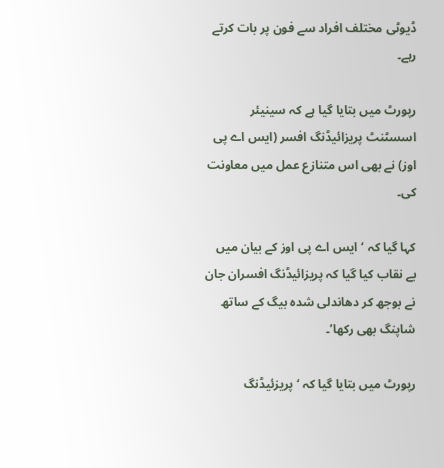ڈیوٹی مختلف افراد سے فون پر بات کرتے رہے۔

رپورٹ میں بتایا گیا ہے کہ سینیئر اسسٹنٹ پریزائیڈنگ افسر (ایس اے پی اوز) نے بھی اس متنازع عمل میں معاونت کی۔

کہا گیا کہ ‘ایس اے پی اوز کے بیان میں بے نقاب کیا گیا کہ پریزائیڈنگ افسران جان نے بوجھ کر دھاندلی شدہ بیگ کے ساتھ شاپنگ بھی رکھا’۔

رپورٹ میں بتایا گیا کہ ‘پریزئیڈنگ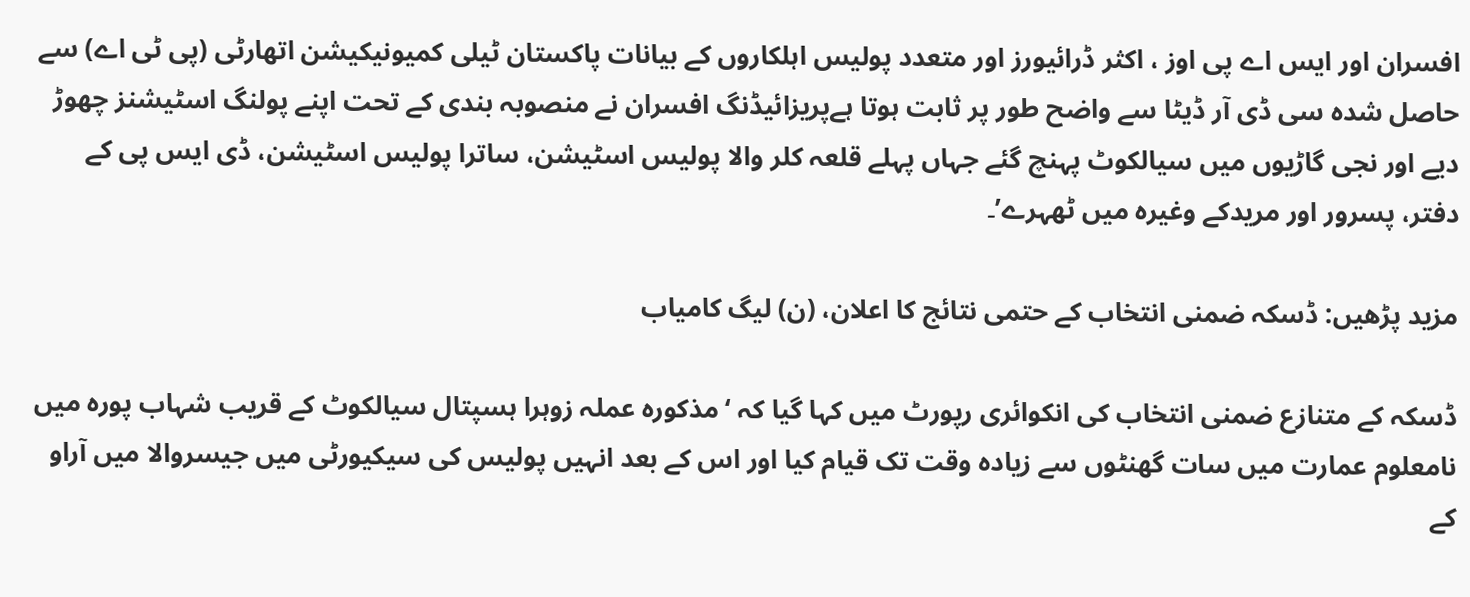افسران اور ایس اے پی اوز ، اکثر ڈرائیورز اور متعدد پولیس اہلکاروں کے بیانات پاکستان ٹیلی کمیونیکیشن اتھارٹی (پی ٹی اے) سے حاصل شدہ سی ڈی آر ڈیٹا سے واضح طور پر ثابت ہوتا ہےپریزائیڈنگ افسران نے منصوبہ بندی کے تحت اپنے پولنگ اسٹیشنز چھوڑ دیے اور نجی گاڑیوں میں سیالکوٹ پہنچ گئے جہاں پہلے قلعہ کلر والا پولیس اسٹیشن، ساترا پولیس اسٹیشن، ڈی ایس پی کے دفتر، پسرور اور مریدکے وغیرہ میں ٹھہرے’۔

مزید پڑھیں: ڈسکہ ضمنی انتخاب کے حتمی نتائج کا اعلان، (ن) لیگ کامیاب

ڈسکہ کے متنازع ضمنی انتخاب کی انکوائری رپورٹ میں کہا گیا کہ ‘مذکورہ عملہ زوہرا ہسپتال سیالکوٹ کے قریب شہاب پورہ میں نامعلوم عمارت میں سات گھنٹوں سے زیادہ وقت تک قیام کیا اور اس کے بعد انہیں پولیس کی سیکیورٹی میں جیسروالا میں آراو کے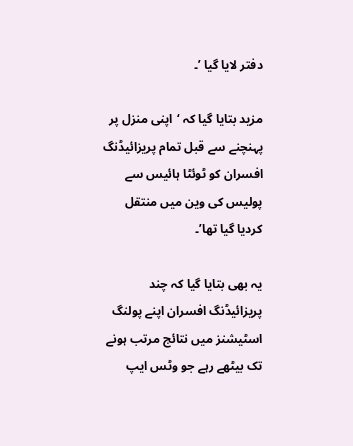دفتر لایا گیا ’۔

مزید بتایا گیا کہ ‘اپنی منزل پر پہنچنے سے قبل تمام پریزائیڈنگ افسران کو ٹوئٹا ہائیس سے پولیس کی وین میں منتقل کردیا گیا تھا’۔

یہ بھی بتایا گیا کہ چند پریزائیڈنگ افسران اپنے پولنگ اسٹیشنز میں نتائج مرتب ہونے تک بیٹھے رہے جو وٹس ایپ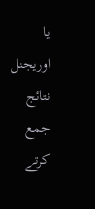یا اوریجنل نتائج جمع کرتے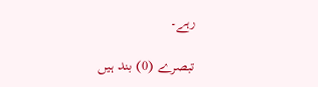رہے۔

تبصرے (0) بند ہیں